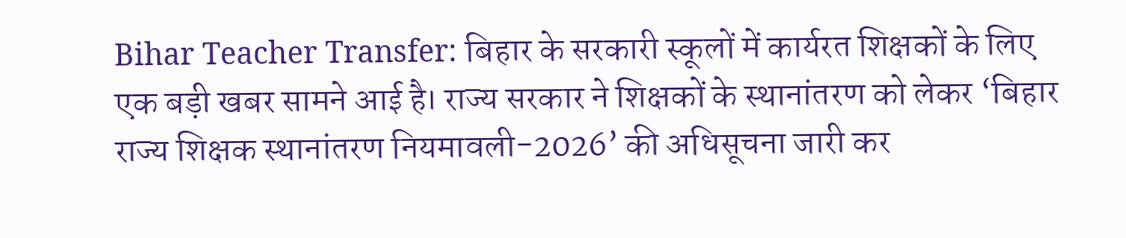Bihar Teacher Transfer: बिहार के सरकारी स्कूलों में कार्यरत शिक्षकों के लिए एक बड़ी खबर सामने आई है। राज्य सरकार ने शिक्षकों के स्थानांतरण को लेकर ‘बिहार राज्य शिक्षक स्थानांतरण नियमावली-2026’ की अधिसूचना जारी कर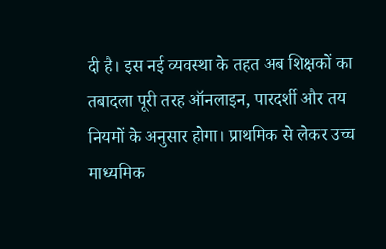दी है। इस नई व्यवस्था के तहत अब शिक्षकों का तबादला पूरी तरह ऑनलाइन, पारदर्शी और तय नियमों के अनुसार होगा। प्राथमिक से लेकर उच्च माध्यमिक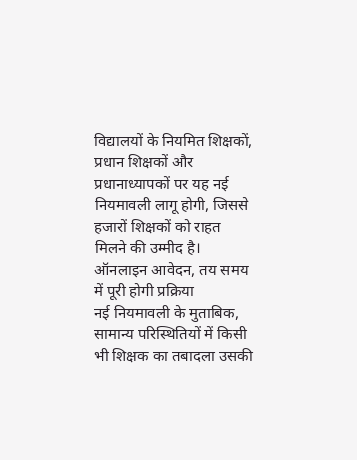विद्यालयों के नियमित शिक्षकों, प्रधान शिक्षकों और प्रधानाध्यापकों पर यह नई नियमावली लागू होगी, जिससे हजारों शिक्षकों को राहत मिलने की उम्मीद है।
ऑनलाइन आवेदन, तय समय में पूरी होगी प्रक्रिया
नई नियमावली के मुताबिक, सामान्य परिस्थितियों में किसी भी शिक्षक का तबादला उसकी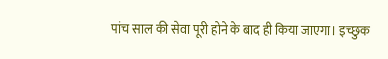पांच साल की सेवा पूरी होने के बाद ही किया जाएगा। इच्छुक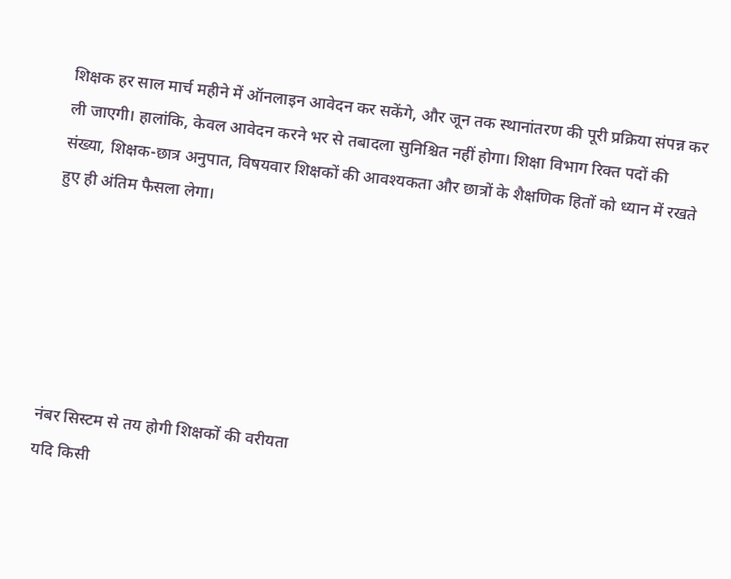शिक्षक हर साल मार्च महीने में ऑनलाइन आवेदन कर सकेंगे, और जून तक स्थानांतरण की पूरी प्रक्रिया संपन्न कर ली जाएगी। हालांकि, केवल आवेदन करने भर से तबादला सुनिश्चित नहीं होगा। शिक्षा विभाग रिक्त पदों की संख्या, शिक्षक-छात्र अनुपात, विषयवार शिक्षकों की आवश्यकता और छात्रों के शैक्षणिक हितों को ध्यान में रखते हुए ही अंतिम फैसला लेगा।






नंबर सिस्टम से तय होगी शिक्षकों की वरीयता
यदि किसी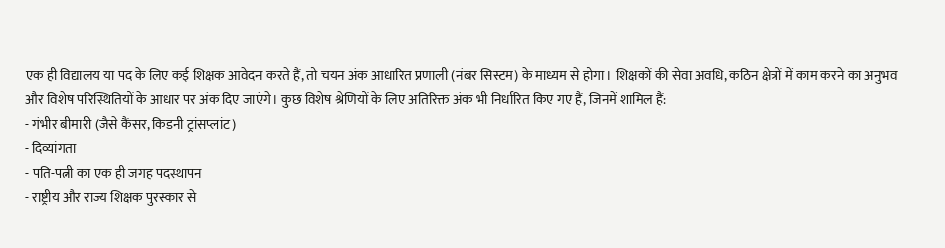एक ही विद्यालय या पद के लिए कई शिक्षक आवेदन करते हैं, तो चयन अंक आधारित प्रणाली (नंबर सिस्टम) के माध्यम से होगा। शिक्षकों की सेवा अवधि, कठिन क्षेत्रों में काम करने का अनुभव और विशेष परिस्थितियों के आधार पर अंक दिए जाएंगे। कुछ विशेष श्रेणियों के लिए अतिरिक्त अंक भी निर्धारित किए गए हैं, जिनमें शामिल हैं:
- गंभीर बीमारी (जैसे कैंसर, किडनी ट्रांसप्लांट)
- दिव्यांगता
- पति-पत्नी का एक ही जगह पदस्थापन
- राष्ट्रीय और राज्य शिक्षक पुरस्कार से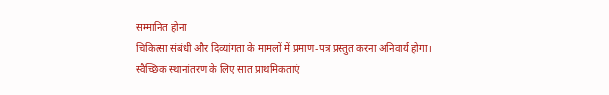सम्मानित होना
चिकित्सा संबंधी और दिव्यांगता के मामलों में प्रमाण-पत्र प्रस्तुत करना अनिवार्य होगा।
स्वैच्छिक स्थानांतरण के लिए सात प्राथमिकताएं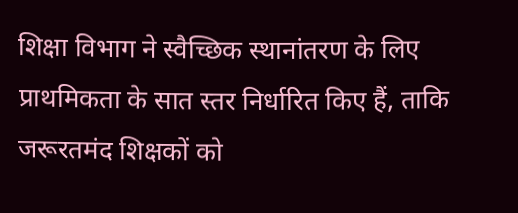शिक्षा विभाग ने स्वैच्छिक स्थानांतरण के लिए प्राथमिकता के सात स्तर निर्धारित किए हैं, ताकि जरूरतमंद शिक्षकों को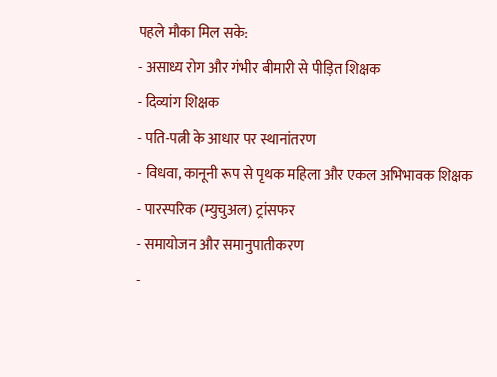पहले मौका मिल सके:
- असाध्य रोग और गंभीर बीमारी से पीड़ित शिक्षक
- दिव्यांग शिक्षक
- पति-पत्नी के आधार पर स्थानांतरण
- विधवा, कानूनी रूप से पृथक महिला और एकल अभिभावक शिक्षक
- पारस्परिक (म्युचुअल) ट्रांसफर
- समायोजन और समानुपातीकरण
-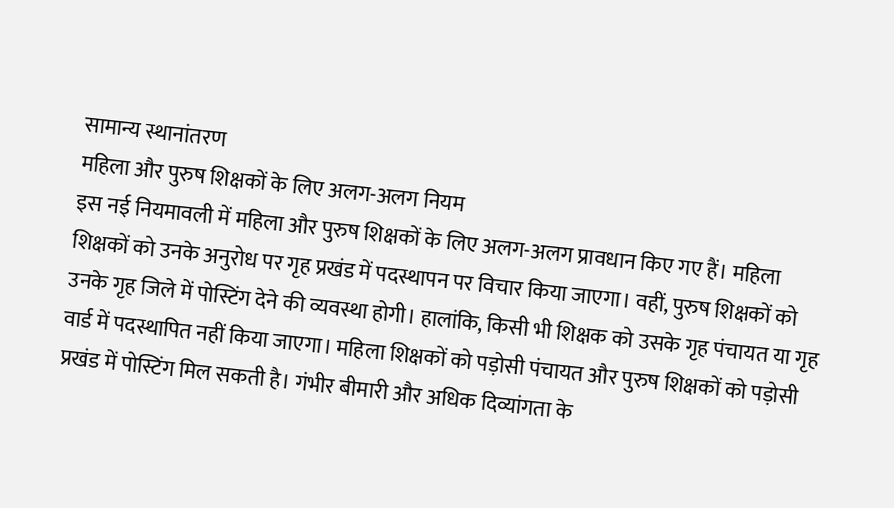सामान्य स्थानांतरण
महिला और पुरुष शिक्षकों के लिए अलग-अलग नियम
इस नई नियमावली में महिला और पुरुष शिक्षकों के लिए अलग-अलग प्रावधान किए गए हैं। महिला शिक्षकों को उनके अनुरोध पर गृह प्रखंड में पदस्थापन पर विचार किया जाएगा। वहीं, पुरुष शिक्षकों को उनके गृह जिले में पोस्टिंग देने की व्यवस्था होगी। हालांकि, किसी भी शिक्षक को उसके गृह पंचायत या गृह वार्ड में पदस्थापित नहीं किया जाएगा। महिला शिक्षकों को पड़ोसी पंचायत और पुरुष शिक्षकों को पड़ोसी प्रखंड में पोस्टिंग मिल सकती है। गंभीर बीमारी और अधिक दिव्यांगता के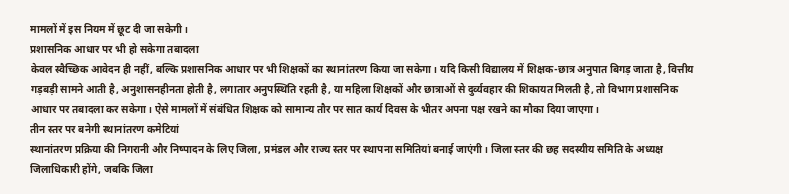मामलों में इस नियम में छूट दी जा सकेगी।
प्रशासनिक आधार पर भी हो सकेगा तबादला
केवल स्वैच्छिक आवेदन ही नहीं, बल्कि प्रशासनिक आधार पर भी शिक्षकों का स्थानांतरण किया जा सकेगा। यदि किसी विद्यालय में शिक्षक-छात्र अनुपात बिगड़ जाता है, वित्तीय गड़बड़ी सामने आती है, अनुशासनहीनता होती है, लगातार अनुपस्थिति रहती है, या महिला शिक्षकों और छात्राओं से दुर्व्यवहार की शिकायत मिलती है, तो विभाग प्रशासनिक आधार पर तबादला कर सकेगा। ऐसे मामलों में संबंधित शिक्षक को सामान्य तौर पर सात कार्य दिवस के भीतर अपना पक्ष रखने का मौका दिया जाएगा।
तीन स्तर पर बनेगी स्थानांतरण कमेटियां
स्थानांतरण प्रक्रिया की निगरानी और निष्पादन के लिए जिला, प्रमंडल और राज्य स्तर पर स्थापना समितियां बनाई जाएंगी। जिला स्तर की छह सदस्यीय समिति के अध्यक्ष जिलाधिकारी होंगे, जबकि जिला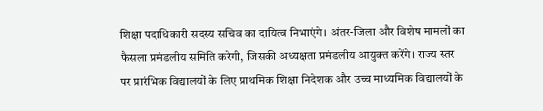शिक्षा पदाधिकारी सदस्य सचिव का दायित्व निभाएंगे। अंतर-जिला और विशेष मामलों का फैसला प्रमंडलीय समिति करेगी, जिसकी अध्यक्षता प्रमंडलीय आयुक्त करेंगे। राज्य स्तर पर प्रारंभिक विद्यालयों के लिए प्राथमिक शिक्षा निदेशक और उच्च माध्यमिक विद्यालयों के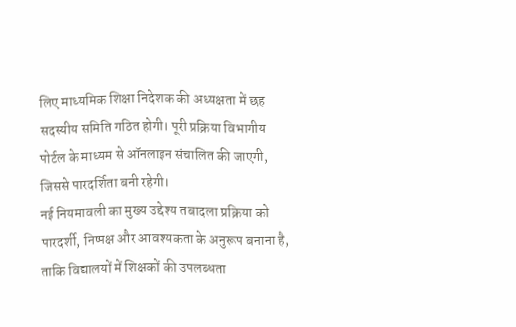लिए माध्यमिक शिक्षा निदेशक की अध्यक्षता में छह सदस्यीय समिति गठित होगी। पूरी प्रक्रिया विभागीय पोर्टल के माध्यम से ऑनलाइन संचालित की जाएगी, जिससे पारदर्शिता बनी रहेगी।
नई नियमावली का मुख्य उद्देश्य तबादला प्रक्रिया को पारदर्शी, निष्पक्ष और आवश्यकता के अनुरूप बनाना है, ताकि विद्यालयों में शिक्षकों की उपलब्धता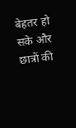बेहतर हो सके और छात्रों की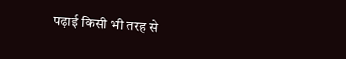पढ़ाई किसी भी तरह से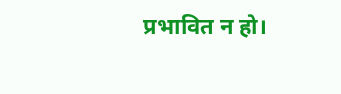प्रभावित न हो।